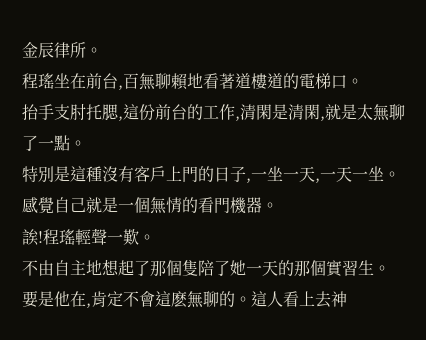金辰律所。
程瑤坐在前台,百無聊賴地看著道樓道的電梯口。
抬手支肘托腮,這份前台的工作,清閑是清閑,就是太無聊了一點。
特別是這種沒有客戶上門的日子,一坐一天,一天一坐。
感覺自己就是一個無情的看門機器。
誒!程瑤輕聲一歎。
不由自主地想起了那個隻陪了她一天的那個實習生。
要是他在,肯定不會這麽無聊的。這人看上去神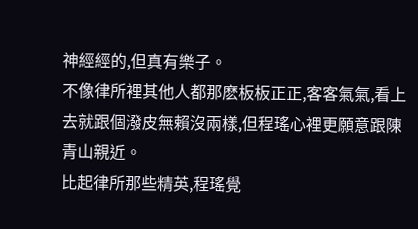神經經的,但真有樂子。
不像律所裡其他人都那麽板板正正,客客氣氣,看上去就跟個潑皮無賴沒兩樣,但程瑤心裡更願意跟陳青山親近。
比起律所那些精英,程瑤覺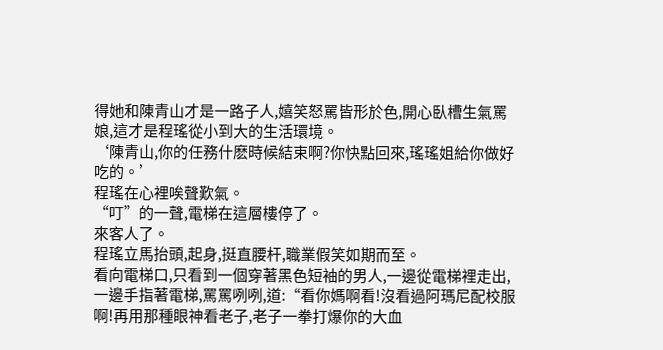得她和陳青山才是一路子人,嬉笑怒罵皆形於色,開心臥槽生氣罵娘,這才是程瑤從小到大的生活環境。
‘陳青山,你的任務什麽時候結束啊?你快點回來,瑤瑤姐給你做好吃的。’
程瑤在心裡唉聲歎氣。
“叮”的一聲,電梯在這層樓停了。
來客人了。
程瑤立馬抬頭,起身,挺直腰杆,職業假笑如期而至。
看向電梯口,只看到一個穿著黑色短袖的男人,一邊從電梯裡走出,一邊手指著電梯,罵罵咧咧,道:“看你媽啊看!沒看過阿瑪尼配校服啊!再用那種眼神看老子,老子一拳打爆你的大血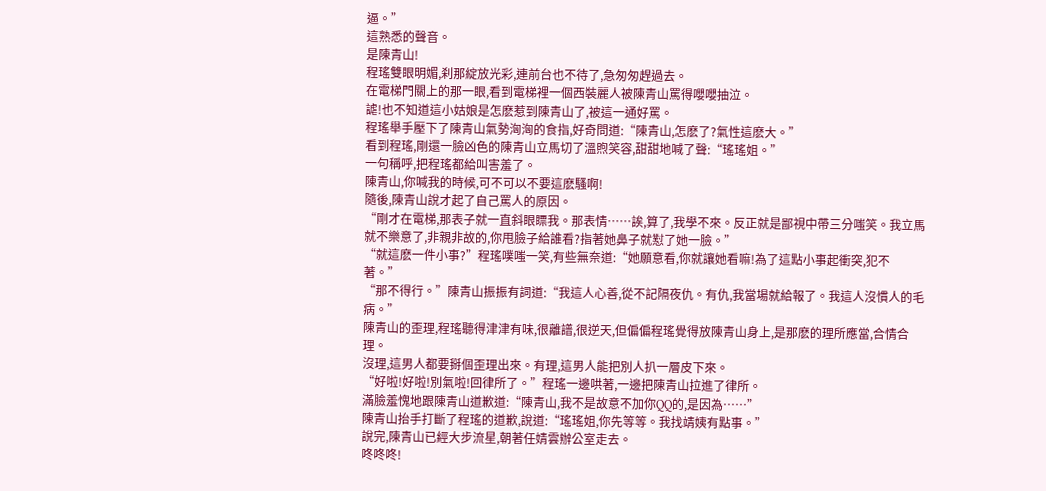逼。”
這熟悉的聲音。
是陳青山!
程瑤雙眼明媚,刹那綻放光彩,連前台也不待了,急匆匆趕過去。
在電梯門關上的那一眼,看到電梯裡一個西裝麗人被陳青山罵得嚶嚶抽泣。
謔!也不知道這小姑娘是怎麽惹到陳青山了,被這一通好罵。
程瑤舉手壓下了陳青山氣勢洶洶的食指,好奇問道:“陳青山,怎麽了?氣性這麽大。”
看到程瑤,剛還一臉凶色的陳青山立馬切了溫煦笑容,甜甜地喊了聲:“瑤瑤姐。”
一句稱呼,把程瑤都給叫害羞了。
陳青山,你喊我的時候,可不可以不要這麽騷啊!
隨後,陳青山說才起了自己罵人的原因。
“剛才在電梯,那表子就一直斜眼瞟我。那表情……誒,算了,我學不來。反正就是鄙視中帶三分嗤笑。我立馬就不樂意了,非親非故的,你甩臉子給誰看?指著她鼻子就懟了她一臉。”
“就這麽一件小事?”程瑤噗嗤一笑,有些無奈道:“她願意看,你就讓她看嘛!為了這點小事起衝突,犯不著。”
“那不得行。”陳青山振振有詞道:“我這人心善,從不記隔夜仇。有仇,我當場就給報了。我這人沒慣人的毛病。”
陳青山的歪理,程瑤聽得津津有味,很離譜,很逆天,但偏偏程瑤覺得放陳青山身上,是那麽的理所應當,合情合理。
沒理,這男人都要掰個歪理出來。有理,這男人能把別人扒一層皮下來。
“好啦!好啦!別氣啦!回律所了。”程瑤一邊哄著,一邊把陳青山拉進了律所。
滿臉羞愧地跟陳青山道歉道:“陳青山,我不是故意不加你QQ的,是因為……”
陳青山抬手打斷了程瑤的道歉,說道:“瑤瑤姐,你先等等。我找靖姨有點事。”
說完,陳青山已經大步流星,朝著任婧雲辦公室走去。
咚咚咚!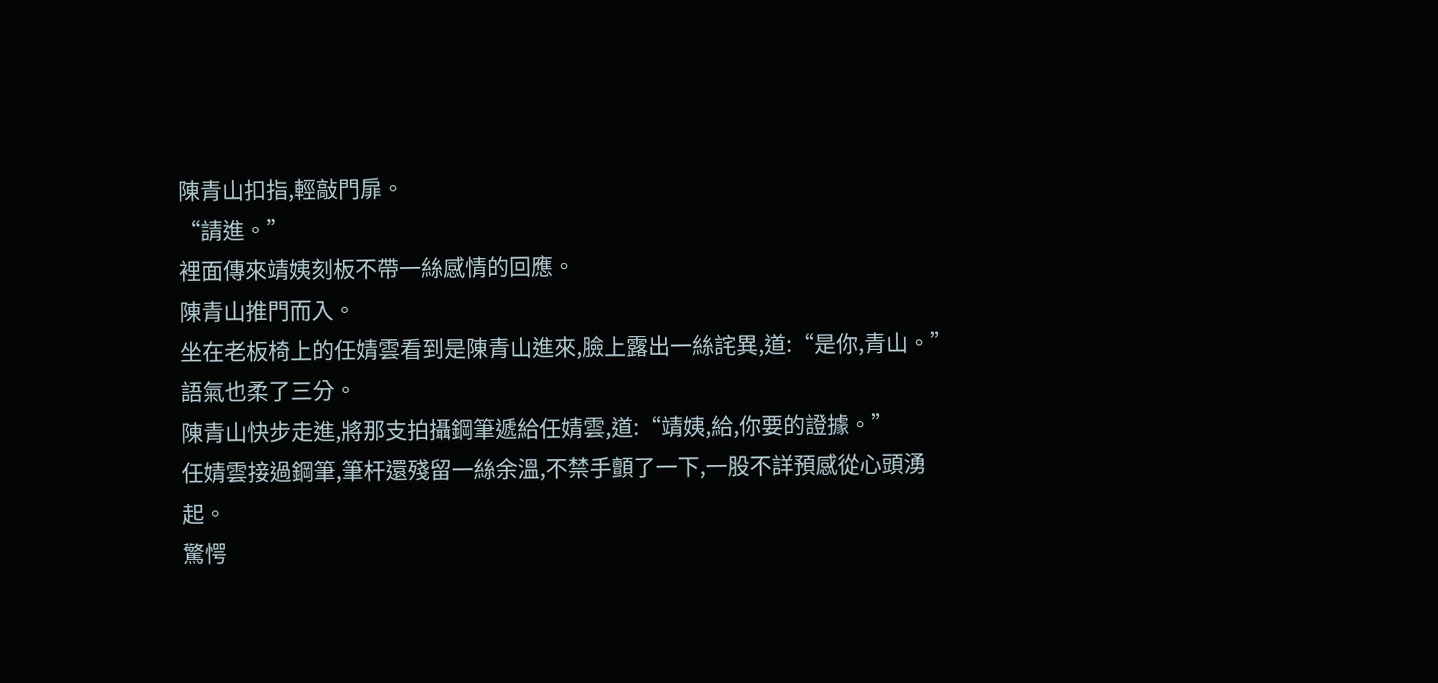陳青山扣指,輕敲門扉。
“請進。”
裡面傳來靖姨刻板不帶一絲感情的回應。
陳青山推門而入。
坐在老板椅上的任婧雲看到是陳青山進來,臉上露出一絲詫異,道:“是你,青山。”
語氣也柔了三分。
陳青山快步走進,將那支拍攝鋼筆遞給任婧雲,道:“靖姨,給,你要的證據。”
任婧雲接過鋼筆,筆杆還殘留一絲余溫,不禁手顫了一下,一股不詳預感從心頭湧起。
驚愕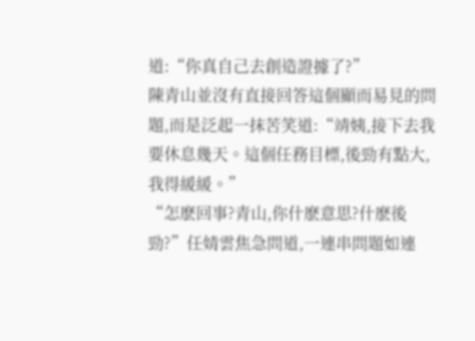道:“你真自己去創造證據了?”
陳青山並沒有直接回答這個顯而易見的問題,而是泛起一抹苦笑道:“靖姨,接下去我要休息幾天。這個任務目標,後勁有點大,我得緩緩。”
“怎麽回事?青山,你什麽意思?什麽後勁?”任婧雲焦急問道,一連串問題如連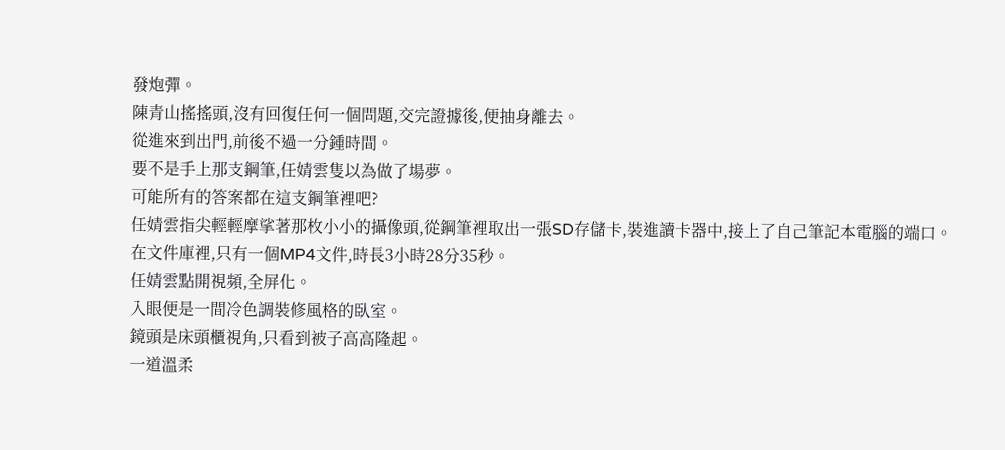發炮彈。
陳青山搖搖頭,沒有回復任何一個問題,交完證據後,便抽身離去。
從進來到出門,前後不過一分鍾時間。
要不是手上那支鋼筆,任婧雲隻以為做了場夢。
可能所有的答案都在這支鋼筆裡吧?
任婧雲指尖輕輕摩挲著那枚小小的攝像頭,從鋼筆裡取出一張SD存儲卡,裝進讀卡器中,接上了自己筆記本電腦的端口。
在文件庫裡,只有一個MP4文件,時長3小時28分35秒。
任婧雲點開視頻,全屏化。
入眼便是一間冷色調裝修風格的臥室。
鏡頭是床頭櫃視角,只看到被子高高隆起。
一道溫柔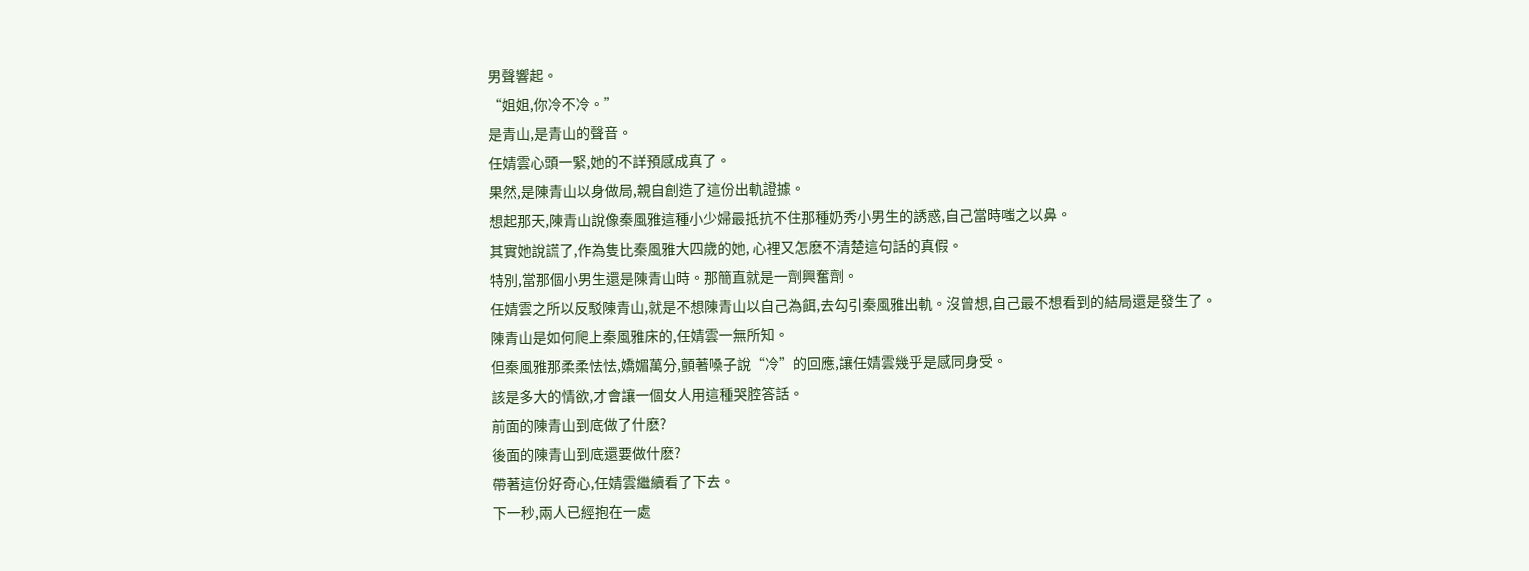男聲響起。
“姐姐,你冷不冷。”
是青山,是青山的聲音。
任婧雲心頭一緊,她的不詳預感成真了。
果然,是陳青山以身做局,親自創造了這份出軌證據。
想起那天,陳青山說像秦風雅這種小少婦最抵抗不住那種奶秀小男生的誘惑,自己當時嗤之以鼻。
其實她說謊了,作為隻比秦風雅大四歲的她, 心裡又怎麽不清楚這句話的真假。
特別,當那個小男生還是陳青山時。那簡直就是一劑興奮劑。
任婧雲之所以反駁陳青山,就是不想陳青山以自己為餌,去勾引秦風雅出軌。沒曾想,自己最不想看到的結局還是發生了。
陳青山是如何爬上秦風雅床的,任婧雲一無所知。
但秦風雅那柔柔怯怯,嬌媚萬分,顫著嗓子說“冷”的回應,讓任婧雲幾乎是感同身受。
該是多大的情欲,才會讓一個女人用這種哭腔答話。
前面的陳青山到底做了什麽?
後面的陳青山到底還要做什麽?
帶著這份好奇心,任婧雲繼續看了下去。
下一秒,兩人已經抱在一處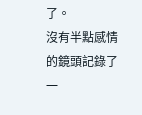了。
沒有半點感情的鏡頭記錄了一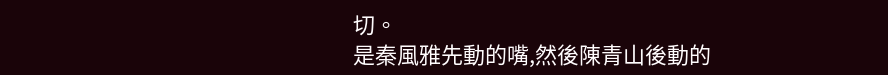切。
是秦風雅先動的嘴,然後陳青山後動的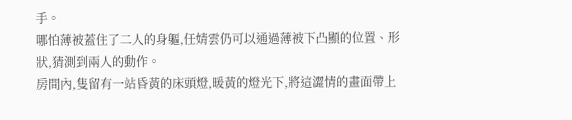手。
哪怕薄被蓋住了二人的身軀,任婧雲仍可以通過薄被下凸顯的位置、形狀,猜測到兩人的動作。
房間內,隻留有一站昏黃的床頭燈,暖黃的燈光下,將這澀情的畫面帶上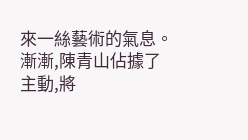來一絲藝術的氣息。
漸漸,陳青山佔據了主動,將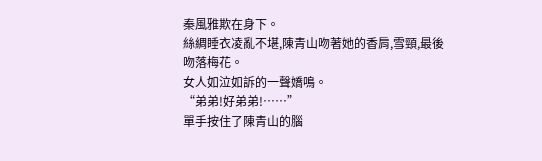秦風雅欺在身下。
絲綢睡衣凌亂不堪,陳青山吻著她的香肩,雪頸,最後吻落梅花。
女人如泣如訴的一聲嬌鳴。
“弟弟!好弟弟!……”
單手按住了陳青山的腦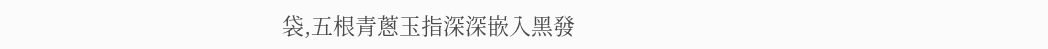袋,五根青蔥玉指深深嵌入黑發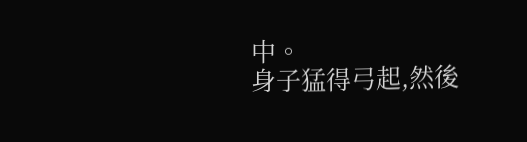中。
身子猛得弓起,然後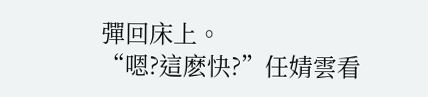彈回床上。
“嗯?這麽快?”任婧雲看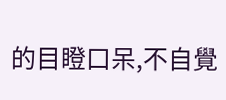的目瞪口呆,不自覺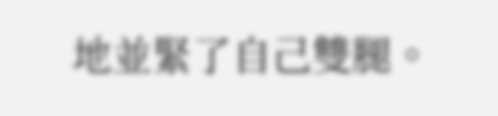地並緊了自己雙腿。